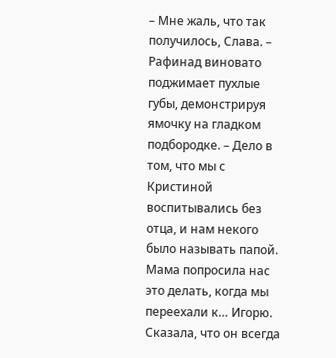– Мне жаль, что так получилось, Слава. – Рафинад виновато поджимает пухлые губы, демонстрируя ямочку на гладком подбородке. – Дело в том, что мы с Кристиной воспитывались без отца, и нам некого было называть папой. Мама попросила нас это делать, когда мы переехали к… Игорю. Сказала, что он всегда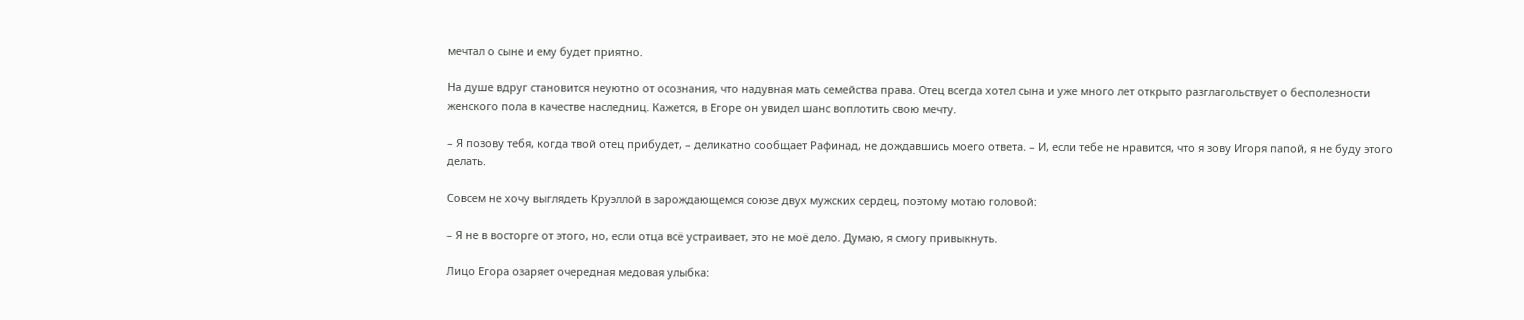мечтал о сыне и ему будет приятно.

На душе вдруг становится неуютно от осознания, что надувная мать семейства права. Отец всегда хотел сына и уже много лет открыто разглагольствует о бесполезности женского пола в качестве наследниц. Кажется, в Егоре он увидел шанс воплотить свою мечту.

– Я позову тебя, когда твой отец прибудет, – деликатно сообщает Рафинад, не дождавшись моего ответа. – И, если тебе не нравится, что я зову Игоря папой, я не буду этого делать.

Совсем не хочу выглядеть Круэллой в зарождающемся союзе двух мужских сердец, поэтому мотаю головой:

– Я не в восторге от этого, но, если отца всё устраивает, это не моё дело. Думаю, я смогу привыкнуть.

Лицо Егора озаряет очередная медовая улыбка: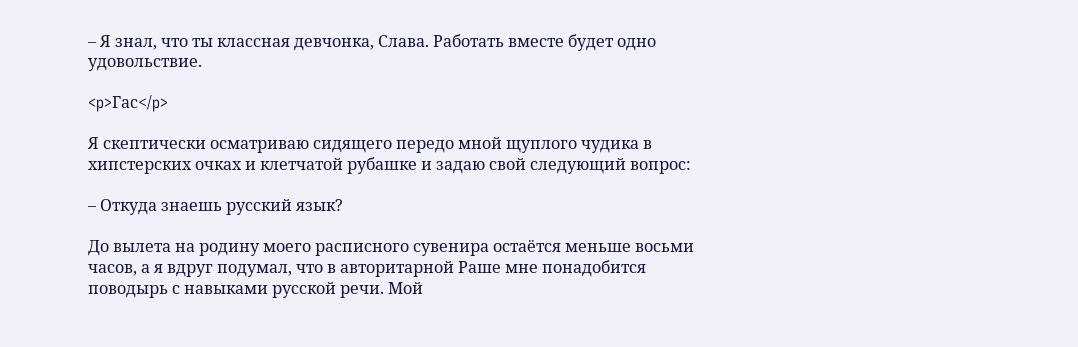– Я знал, что ты классная девчонка, Слава. Работать вместе будет одно удовольствие.

<p>Гас</p>

Я скептически осматриваю сидящего передо мной щуплого чудика в хипстерских очках и клетчатой рубашке и задаю свой следующий вопрос:

– Откуда знаешь русский язык?

До вылета на родину моего расписного сувенира остаётся меньше восьми часов, а я вдруг подумал, что в авторитарной Раше мне понадобится поводырь с навыками русской речи. Мой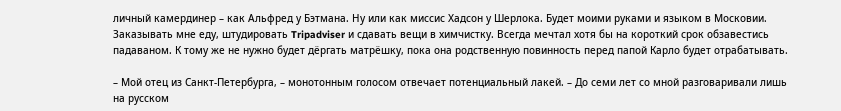личный камердинер – как Альфред у Бэтмана. Ну или как миссис Хадсон у Шерлока. Будет моими руками и языком в Московии. Заказывать мне еду, штудировать Tripadviser и сдавать вещи в химчистку. Всегда мечтал хотя бы на короткий срок обзавестись падаваном. К тому же не нужно будет дёргать матрёшку, пока она родственную повинность перед папой Карло будет отрабатывать.

– Мой отец из Санкт-Петербурга, – монотонным голосом отвечает потенциальный лакей. – До семи лет со мной разговаривали лишь на русском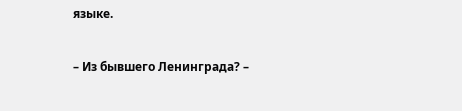языке.

– Из бывшего Ленинграда? –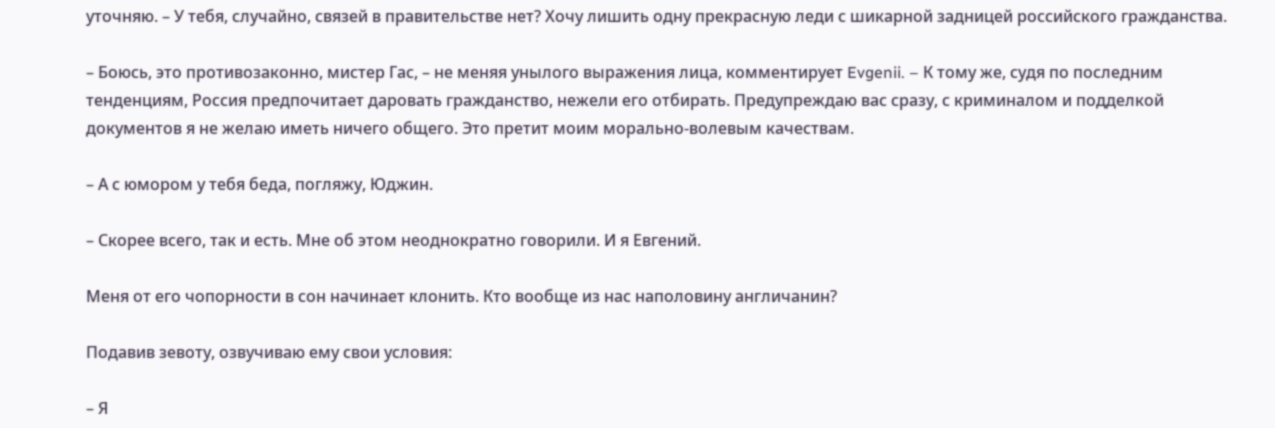уточняю. – У тебя, случайно, связей в правительстве нет? Хочу лишить одну прекрасную леди с шикарной задницей российского гражданства.

– Боюсь, это противозаконно, мистер Гас, – не меняя унылого выражения лица, комментирует Evgenii. – К тому же, судя по последним тенденциям, Россия предпочитает даровать гражданство, нежели его отбирать. Предупреждаю вас сразу, с криминалом и подделкой документов я не желаю иметь ничего общего. Это претит моим морально-волевым качествам.

– А с юмором у тебя беда, погляжу, Юджин.

– Скорее всего, так и есть. Мне об этом неоднократно говорили. И я Евгений.

Меня от его чопорности в сон начинает клонить. Кто вообще из нас наполовину англичанин?

Подавив зевоту, озвучиваю ему свои условия:

– Я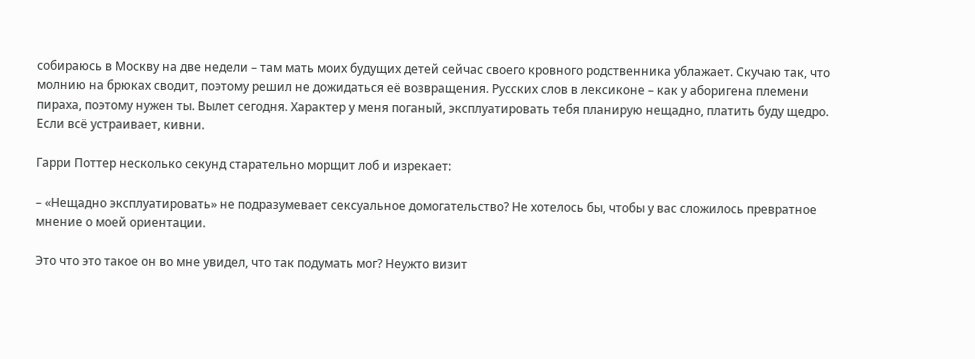собираюсь в Москву на две недели – там мать моих будущих детей сейчас своего кровного родственника ублажает. Скучаю так, что молнию на брюках сводит, поэтому решил не дожидаться её возвращения. Русских слов в лексиконе – как у аборигена племени пираха, поэтому нужен ты. Вылет сегодня. Характер у меня поганый, эксплуатировать тебя планирую нещадно, платить буду щедро. Если всё устраивает, кивни.

Гарри Поттер несколько секунд старательно морщит лоб и изрекает:

– «Нещадно эксплуатировать» не подразумевает сексуальное домогательство? Не хотелось бы, чтобы у вас сложилось превратное мнение о моей ориентации.

Это что это такое он во мне увидел, что так подумать мог? Неужто визит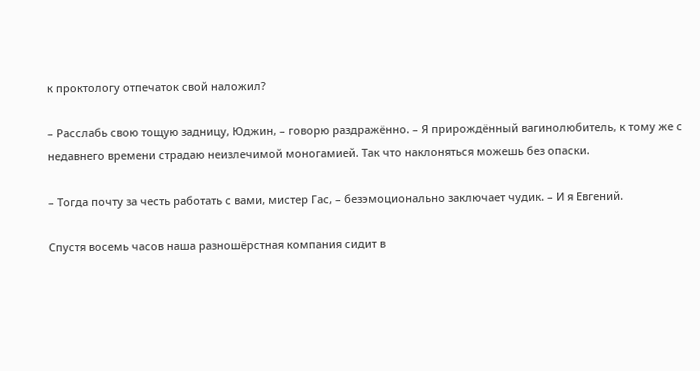к проктологу отпечаток свой наложил?

– Расслабь свою тощую задницу, Юджин, – говорю раздражённо. – Я прирождённый вагинолюбитель, к тому же с недавнего времени страдаю неизлечимой моногамией. Так что наклоняться можешь без опаски.

– Тогда почту за честь работать с вами, мистер Гас, – безэмоционально заключает чудик. – И я Евгений.

Спустя восемь часов наша разношёрстная компания сидит в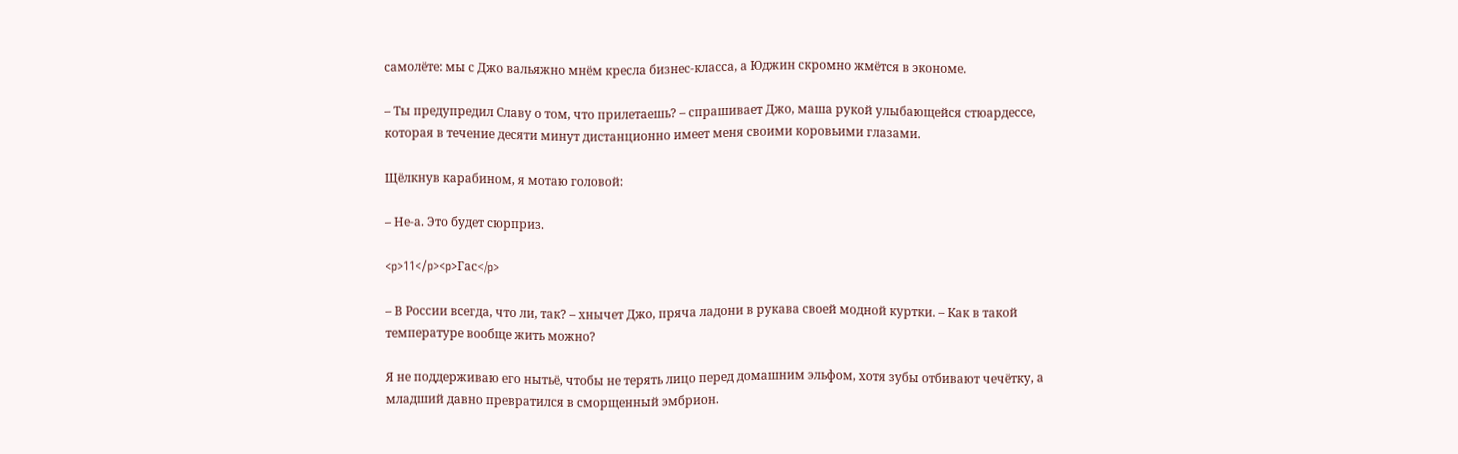самолёте: мы с Джо вальяжно мнём кресла бизнес-класса, а Юджин скромно жмётся в экономе.

– Ты предупредил Славу о том, что прилетаешь? – спрашивает Джо, маша рукой улыбающейся стюардессе, которая в течение десяти минут дистанционно имеет меня своими коровьими глазами.

Щёлкнув карабином, я мотаю головой:

– Не-а. Это будет сюрприз.

<p>11</p><p>Гас</p>

– В России всегда, что ли, так? – хнычет Джо, пряча ладони в рукава своей модной куртки. – Как в такой температуре вообще жить можно?

Я не поддерживаю его нытьё, чтобы не терять лицо перед домашним эльфом, хотя зубы отбивают чечётку, а младший давно превратился в сморщенный эмбрион.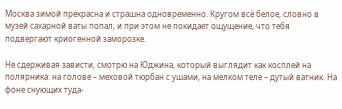Москва зимой прекрасна и страшна одновременно. Кругом всё белое, словно в музей сахарной ваты попал, и при этом не покидает ощущение, что тебя подвергают криогенной заморозке.

Не сдерживая зависти, смотрю на Юджина, который выглядит как косплей на полярника: на голове – меховой тюрбан с ушами, на мелком теле – дутый ватник. На фоне снующих туда-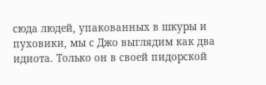сюда людей, упакованных в шкуры и пуховики, мы с Джо выглядим как два идиота. Только он в своей пидорской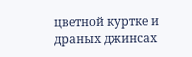цветной куртке и драных джинсах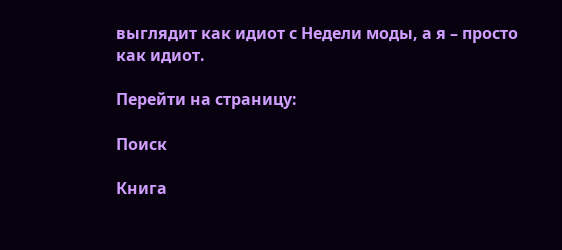выглядит как идиот с Недели моды, а я – просто как идиот.

Перейти на страницу:

Поиск

Книга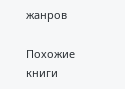жанров

Похожие книги